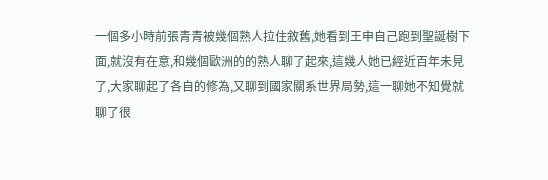一個多小時前張青青被幾個熟人拉住敘舊,她看到王申自己跑到聖誕樹下面,就沒有在意,和幾個歐洲的的熟人聊了起來,這幾人她已經近百年未見了,大家聊起了各自的修為,又聊到國家關系世界局勢,這一聊她不知覺就聊了很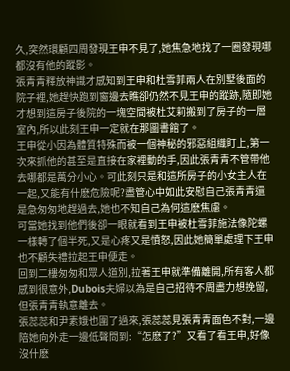久,突然環顧四周發現王申不見了,她焦急地找了一圈發現哪都沒有他的蹤影。
張青青釋放神識才感知到王申和杜雪菲兩人在別墅後面的院子裡,她趕快跑到窗邊去瞧卻仍然不見王申的蹤跡,隨即她才想到這房子後院的一塊空間被杜艾莉搬到了房子的一層室內,所以此刻王申一定就在那圖書館了。
王申從小因為體質特殊而被一個神秘的邪惡組織盯上,第一次來抓他的甚至是直接在家裡動的手,因此張青青不管帶他去哪都是萬分小心。可此刻只是和這所房子的小女主人在一起,又能有什麽危險呢?盡管心中如此安慰自己張青青還是急匆匆地趕過去,她也不知自己為何這麽焦慮。
可當她找到他們後卻一眼就看到王申被杜雪菲施法像陀螺一樣轉了個半死,又是心疼又是憤怒,因此她簡單處理下王申也不顧失禮拉起王申便走。
回到二樓匆匆和眾人道別,拉著王申就準備離開,所有客人都感到很意外,Dubois夫婦以為是自己招待不周盡力想挽留,但張青青執意離去。
張蕊蕊和尹素娥也圍了過來,張蕊蕊見張青青面色不對,一邊陪她向外走一邊低聲問到:“怎麽了?”又看了看王申,好像沒什麽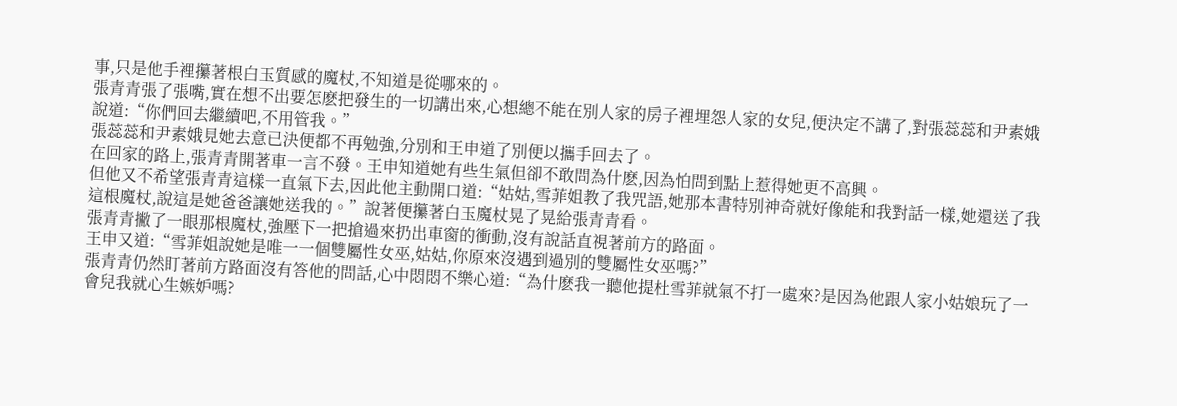事,只是他手裡攥著根白玉質感的魔杖,不知道是從哪來的。
張青青張了張嘴,實在想不出要怎麽把發生的一切講出來,心想總不能在別人家的房子裡埋怨人家的女兒,便決定不講了,對張蕊蕊和尹素娥說道:“你們回去繼續吧,不用管我。”
張蕊蕊和尹素娥見她去意已決便都不再勉強,分別和王申道了別便以攜手回去了。
在回家的路上,張青青開著車一言不發。王申知道她有些生氣但卻不敢問為什麽,因為怕問到點上惹得她更不高興。
但他又不希望張青青這樣一直氣下去,因此他主動開口道:“姑姑,雪菲姐教了我咒語,她那本書特別神奇就好像能和我對話一樣,她還送了我這根魔杖,說這是她爸爸讓她送我的。”說著便攥著白玉魔杖晃了晃給張青青看。
張青青撇了一眼那根魔杖,強壓下一把搶過來扔出車窗的衝動,沒有說話直視著前方的路面。
王申又道:“雪菲姐說她是唯一一個雙屬性女巫,姑姑,你原來沒遇到過別的雙屬性女巫嗎?”
張青青仍然盯著前方路面沒有答他的問話,心中悶悶不樂心道:“為什麽我一聽他提杜雪菲就氣不打一處來?是因為他跟人家小姑娘玩了一會兒我就心生嫉妒嗎?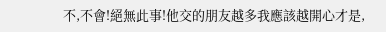不,不會!絕無此事!他交的朋友越多我應該越開心才是,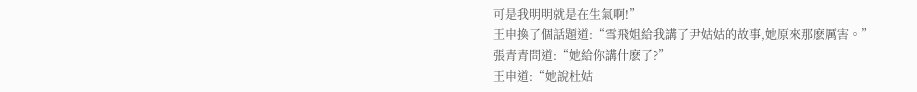可是我明明就是在生氣啊!”
王申換了個話題道:“雪飛姐給我講了尹姑姑的故事,她原來那麽厲害。”
張青青問道:“她給你講什麽了?”
王申道:“她說杜姑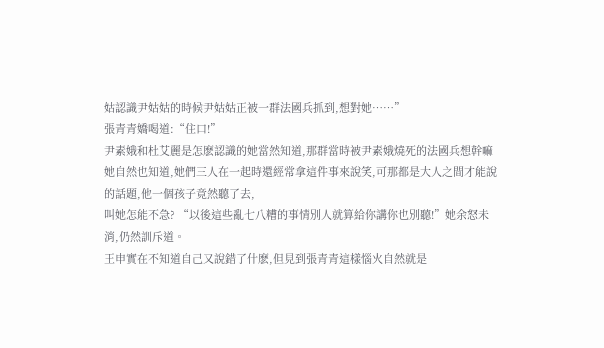姑認識尹姑姑的時候尹姑姑正被一群法國兵抓到,想對她……”
張青青嬌喝道:“住口!”
尹素娥和杜艾麗是怎麽認識的她當然知道,那群當時被尹素娥燒死的法國兵想幹嘛她自然也知道,她們三人在一起時還經常拿這件事來說笑,可那都是大人之間才能說的話題,他一個孩子竟然聽了去,
叫她怎能不急? “以後這些亂七八糟的事情別人就算給你講你也別聽!”她余怒未消,仍然訓斥道。
王申實在不知道自己又說錯了什麽,但見到張青青這樣惱火自然就是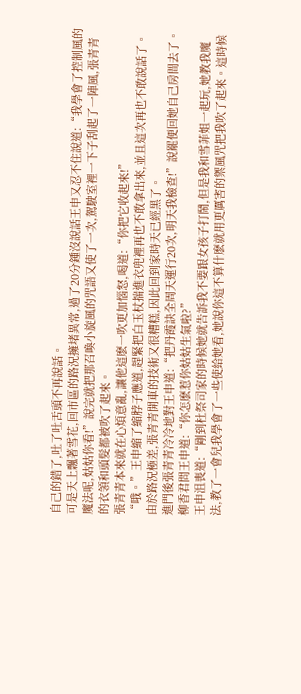自己的錯了,吐了吐舌頭不再說話。
可是天上飄著雪花,回市區的路況擁堵異常,過了20分鍾沒說話王申又忍不住說道:“我學會了控制風的魔法呢,姑姑你看!”說完就把那召喚小旋風的咒語又使了一次,駕駛室裡一下子刮起了一陣風,張青青的衣領和頭髮都被吹了起來。
張青青本來就在心煩意亂,讓他這麽一吹更加惱怒,喝道:“你把它收起來!”
“哦。”王申縮了縮脖子應道,趕緊把白玉杖揣進衣兜裡再也不敢拿出來,並且這次再也不敢說話了。
由於路況極差,張青青開車的技術又很糟糕,因此回到家時天已經黑了。
進門後張青青冷冷地對王申道:“把丹霞訣全周天運行20次,明天我檢查!”說罷便回她自己房間去了。
柳香君問王申道:“你怎麽惹你姑姑生氣啦?”
王申沮喪道:“剛到杜祭司家的時候她就告訴我不要跟女孩子打鬧,但是我和雪菲姐一起玩,她教我魔法,教了一會兒我學會了一些使給她看,她說你這不算什麽就用更厲害的禦風咒把我吹了起來。這時候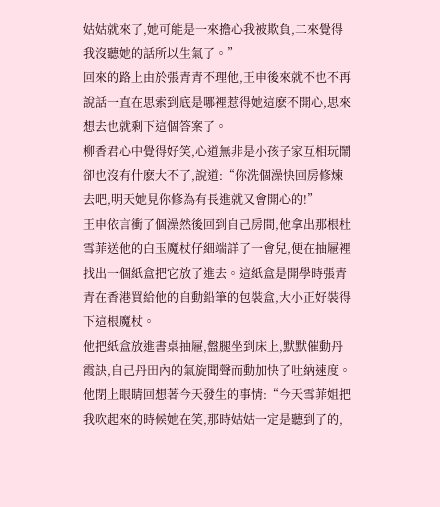姑姑就來了,她可能是一來擔心我被欺負,二來覺得我沒聽她的話所以生氣了。”
回來的路上由於張青青不理他,王申後來就不也不再說話一直在思索到底是哪裡惹得她這麽不開心,思來想去也就剩下這個答案了。
柳香君心中覺得好笑,心道無非是小孩子家互相玩鬧卻也沒有什麽大不了,說道:“你洗個澡快回房修煉去吧,明天她見你修為有長進就又會開心的!”
王申依言衝了個澡然後回到自己房間,他拿出那根杜雪菲送他的白玉魔杖仔細端詳了一會兒,便在抽屜裡找出一個紙盒把它放了進去。這紙盒是開學時張青青在香港買給他的自動鉛筆的包裝盒,大小正好裝得下這根魔杖。
他把紙盒放進書桌抽屜,盤腿坐到床上,默默催動丹霞訣,自己丹田內的氣旋聞聲而動加快了吐納速度。
他閉上眼睛回想著今天發生的事情:“今天雪菲姐把我吹起來的時候她在笑,那時姑姑一定是聽到了的,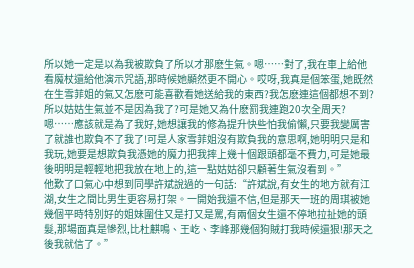所以她一定是以為我被欺負了所以才那麽生氣。嗯……對了,我在車上給他看魔杖還給他演示咒語,那時候她顯然更不開心。哎呀,我真是個笨蛋,她既然在生雪菲姐的氣又怎麽可能喜歡看她送給我的東西?我怎麽連這個都想不到?所以姑姑生氣並不是因為我了?可是她又為什麽罰我連跑20次全周天?嗯……應該就是為了我好,她想讓我的修為提升快些怕我偷懶,只要我變厲害了就誰也欺負不了我了!可是人家雪菲姐沒有欺負我的意思啊,她明明只是和我玩,她要是想欺負我憑她的魔力把我摔上幾十個跟頭都毫不費力,可是她最後明明是輕輕地把我放在地上的,這一點姑姑卻只顧著生氣沒看到。”
他歎了口氣心中想到同學許斌說過的一句話:“許斌說,有女生的地方就有江湖,女生之間比男生更容易打架。一開始我還不信,但是那天一班的周琪被她幾個平時特別好的姐妹圍住又是打又是罵,有兩個女生還不停地拉扯她的頭髮,那場面真是慘烈,比杜麒鳴、王屹、李峰那幾個狗賊打我時候還狠!那天之後我就信了。”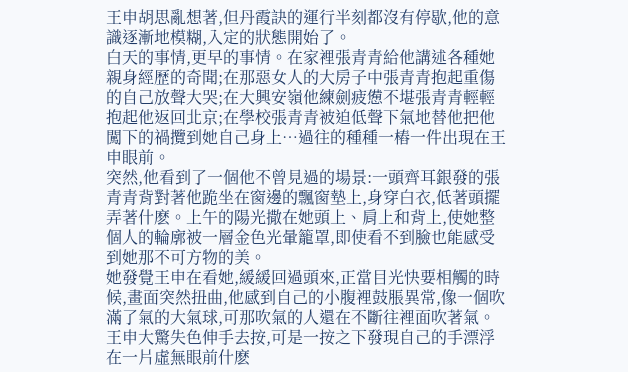王申胡思亂想著,但丹霞訣的運行半刻都沒有停歇,他的意識逐漸地模糊,入定的狀態開始了。
白天的事情,更早的事情。在家裡張青青給他講述各種她親身經歷的奇聞;在那惡女人的大房子中張青青抱起重傷的自己放聲大哭;在大興安嶺他練劍疲憊不堪張青青輕輕抱起他返回北京;在學校張青青被迫低聲下氣地替他把他闖下的禍攬到她自己身上…過往的種種一樁一件出現在王申眼前。
突然,他看到了一個他不曾見過的場景:一頭齊耳銀發的張青青背對著他跪坐在窗邊的飄窗墊上,身穿白衣,低著頭擺弄著什麽。上午的陽光撒在她頭上、肩上和背上,使她整個人的輪廓被一層金色光暈籠罩,即使看不到臉也能感受到她那不可方物的美。
她發覺王申在看她,緩緩回過頭來,正當目光快要相觸的時候,畫面突然扭曲,他感到自己的小腹裡鼓脹異常,像一個吹滿了氣的大氣球,可那吹氣的人還在不斷往裡面吹著氣。
王申大驚失色伸手去按,可是一按之下發現自己的手漂浮在一片虛無眼前什麽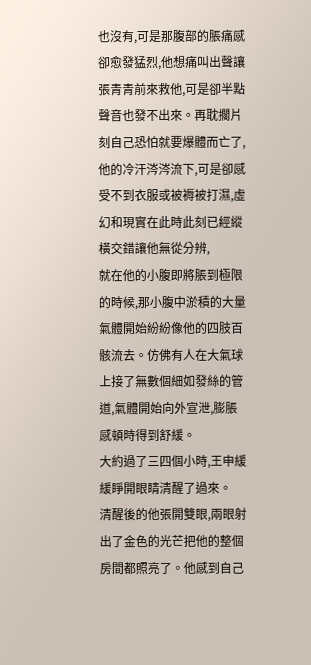也沒有,可是那腹部的脹痛感卻愈發猛烈,他想痛叫出聲讓張青青前來救他,可是卻半點聲音也發不出來。再耽擱片刻自己恐怕就要爆體而亡了,他的冷汗涔涔流下,可是卻感受不到衣服或被褥被打濕,虛幻和現實在此時此刻已經縱橫交錯讓他無從分辨,
就在他的小腹即將脹到極限的時候,那小腹中淤積的大量氣體開始紛紛像他的四肢百骸流去。仿佛有人在大氣球上接了無數個細如發絲的管道,氣體開始向外宣泄,膨脹感頓時得到舒緩。
大約過了三四個小時,王申緩緩睜開眼睛清醒了過來。
清醒後的他張開雙眼,兩眼射出了金色的光芒把他的整個房間都照亮了。他感到自己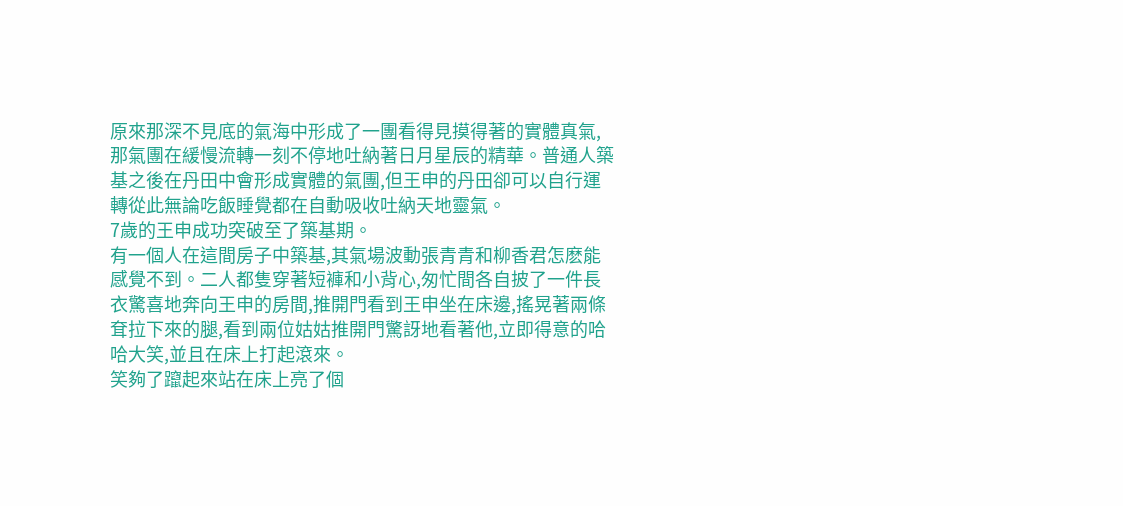原來那深不見底的氣海中形成了一團看得見摸得著的實體真氣,那氣團在緩慢流轉一刻不停地吐納著日月星辰的精華。普通人築基之後在丹田中會形成實體的氣團,但王申的丹田卻可以自行運轉從此無論吃飯睡覺都在自動吸收吐納天地靈氣。
7歲的王申成功突破至了築基期。
有一個人在這間房子中築基,其氣場波動張青青和柳香君怎麽能感覺不到。二人都隻穿著短褲和小背心,匆忙間各自披了一件長衣驚喜地奔向王申的房間,推開門看到王申坐在床邊,搖晃著兩條耷拉下來的腿,看到兩位姑姑推開門驚訝地看著他,立即得意的哈哈大笑,並且在床上打起滾來。
笑夠了躥起來站在床上亮了個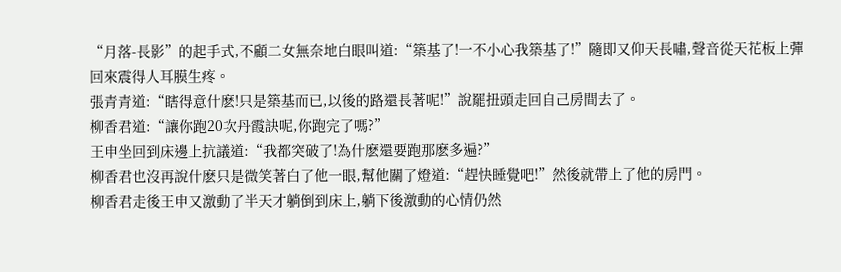“月落-長影”的起手式,不顧二女無奈地白眼叫道:“築基了!一不小心我築基了!”隨即又仰天長嘯,聲音從天花板上彈回來震得人耳膜生疼。
張青青道:“瞎得意什麽!只是築基而已,以後的路還長著呢!”說罷扭頭走回自己房間去了。
柳香君道:“讓你跑20次丹霞訣呢,你跑完了嗎?”
王申坐回到床邊上抗議道:“我都突破了!為什麽還要跑那麽多遍?”
柳香君也沒再說什麽只是微笑著白了他一眼,幫他關了燈道:“趕快睡覺吧!”然後就帶上了他的房門。
柳香君走後王申又激動了半天才躺倒到床上,躺下後激動的心情仍然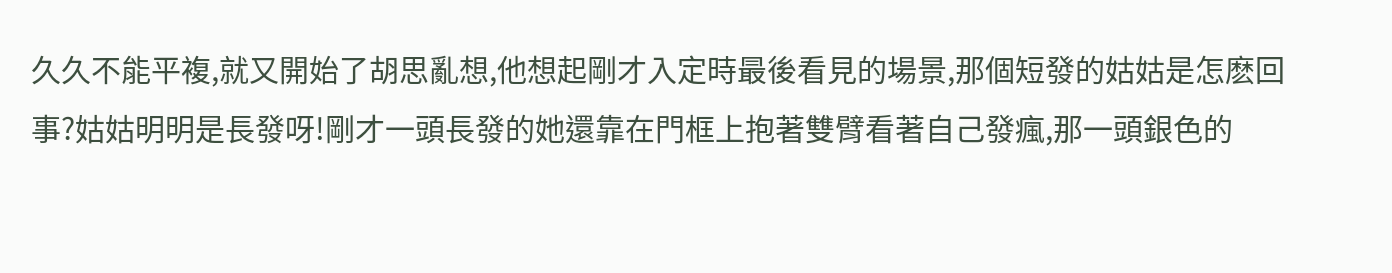久久不能平複,就又開始了胡思亂想,他想起剛才入定時最後看見的場景,那個短發的姑姑是怎麽回事?姑姑明明是長發呀!剛才一頭長發的她還靠在門框上抱著雙臂看著自己發瘋,那一頭銀色的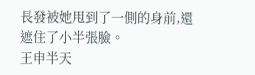長發被她甩到了一側的身前,還遮住了小半張臉。
王申半天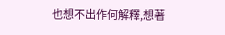也想不出作何解釋,想著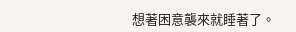想著困意襲來就睡著了。